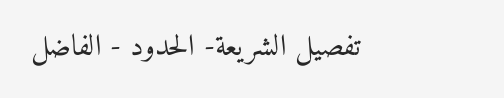تفصيل الشريعة- الحدود - الفاضل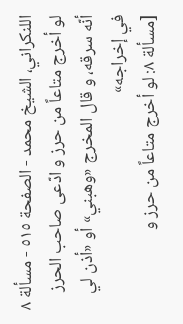اللنكراني، الشيخ محمد - الصفحة ٥١٥ - مسألة ٨ لو أخرج متاعاً من حرز و ادّعى صاحب الحرز أنّه سرقه، و قال المخرج «وهبني» أو «أذن لي في إخراجه»
[مسألة ٨: لو أخرج متاعاً من حرز و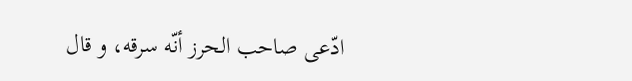ادّعى صاحب الحرز أنّه سرقه، و قال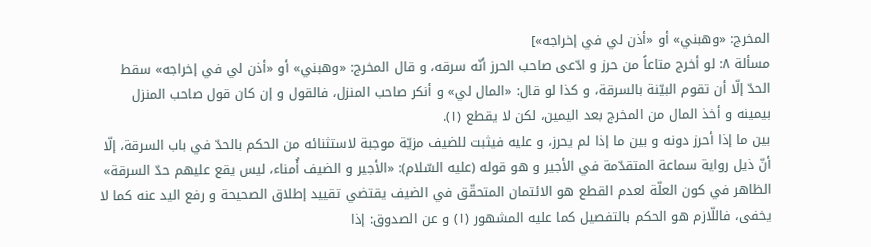المخرج: «وهبني» أو «أذن لي في إخراجه»]
مسألة ٨: لو أخرج متاعاً من حرز و ادّعى صاحب الحرز أنّه سرقه، و قال المخرج: «وهبني» أو «أذن لي في إخراجه» سقط الحدّ إلّا أن تقوم البيّنة بالسرقة، و كذا لو قال: «المال لي» و أنكر صاحب المنزل، فالقول و إن كان قول صاحب المنزل بيمينه و أخذ المال من المخرج بعد اليمين، لكن لا يقطع (١).
بين ما إذا أحرز دونه و بين ما إذا لم يحرز، و عليه فيثبت للضيف مزيّة موجبة لاستثنائه من الحكم بالحدّ في باب السرقة، إلّا أنّ ذيل رواية سماعة المتقدّمة في الأجير و هو قوله (عليه السّلام): «الأجير و الضيف أُمناء، ليس يقع عليهم حدّ السرقة» الظاهر في كون العلّة لعدم القطع هو الائتمان المتحقّق في الضيف يقتضي تقييد إطلاق الصحيحة و رفع اليد عنه كما لا يخفى، فاللّازم هو الحكم بالتفصيل كما عليه المشهور (١) و عن الصدوق: إذا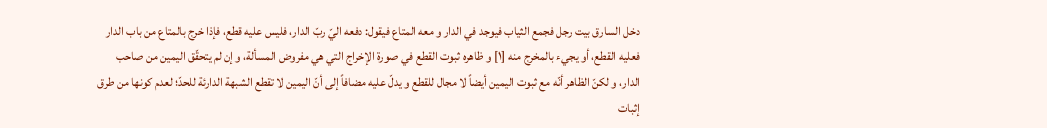دخل السارق بيت رجل فجمع الثياب فيوجد في الدار و معه المتاع فيقول: دفعه اليّ ربّ الدار، فليس عليه قطع، فإذا خرج بالمتاع من باب الدار فعليه القطع، أو يجيء بالمخرج منه [١] و ظاهره ثبوت القطع في صورة الإخراج التي هي مفروض المسألة، و إن لم يتحقّق اليمين من صاحب الدار، و لكنّ الظاهر أنّه مع ثبوت اليمين أيضاً لا مجال للقطع و يدلّ عليه مضافاً إلى أنّ اليمين لا تقطع الشبهة الدارئة للحدّ؛ لعدم كونها من طرق إثبات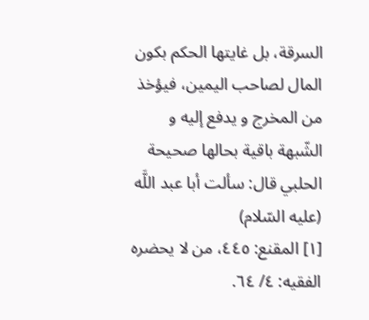السرقة، بل غايتها الحكم بكون المال لصاحب اليمين، فيؤخذ من المخرج و يدفع إليه و الشّبهة باقية بحالها صحيحة الحلبي قال: سألت أبا عبد اللَّه (عليه السّلام)
[١] المقنع: ٤٤٥، من لا يحضره الفقيه: ٤/ ٦٤.